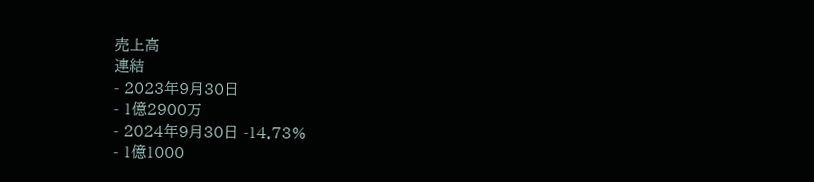売上高
連結
- 2023年9月30日
- 1億2900万
- 2024年9月30日 -14.73%
- 1億1000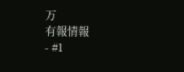万
有報情報
- #1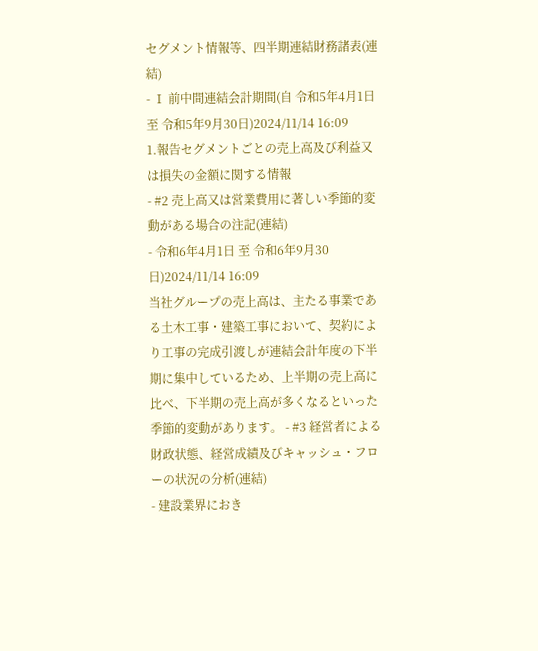セグメント情報等、四半期連結財務諸表(連結)
- Ⅰ 前中間連結会計期間(自 令和5年4月1日 至 令和5年9月30日)2024/11/14 16:09
1.報告セグメントごとの売上高及び利益又は損失の金額に関する情報
- #2 売上高又は営業費用に著しい季節的変動がある場合の注記(連結)
- 令和6年4月1日 至 令和6年9月30日)2024/11/14 16:09
当社グループの売上高は、主たる事業である土木工事・建築工事において、契約により工事の完成引渡しが連結会計年度の下半期に集中しているため、上半期の売上高に比べ、下半期の売上高が多くなるといった季節的変動があります。 - #3 経営者による財政状態、経営成績及びキャッシュ・フローの状況の分析(連結)
- 建設業界におき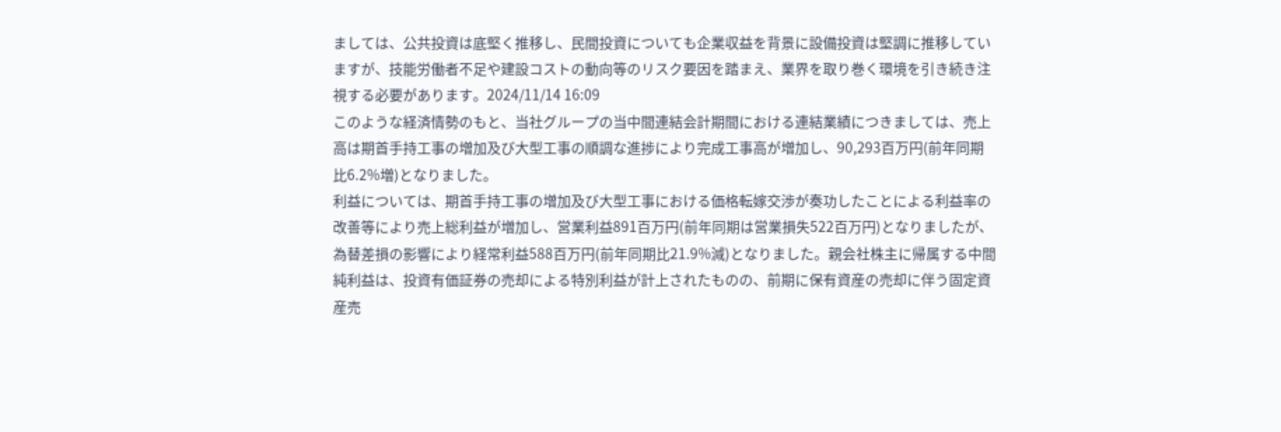ましては、公共投資は底堅く推移し、民間投資についても企業収益を背景に設備投資は堅調に推移していますが、技能労働者不足や建設コストの動向等のリスク要因を踏まえ、業界を取り巻く環境を引き続き注視する必要があります。2024/11/14 16:09
このような経済情勢のもと、当社グループの当中間連結会計期間における連結業績につきましては、売上高は期首手持工事の増加及び大型工事の順調な進捗により完成工事高が増加し、90,293百万円(前年同期比6.2%増)となりました。
利益については、期首手持工事の増加及び大型工事における価格転嫁交渉が奏功したことによる利益率の改善等により売上総利益が増加し、営業利益891百万円(前年同期は営業損失522百万円)となりましたが、為替差損の影響により経常利益588百万円(前年同期比21.9%減)となりました。親会社株主に帰属する中間純利益は、投資有価証券の売却による特別利益が計上されたものの、前期に保有資産の売却に伴う固定資産売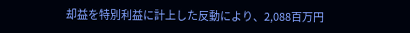却益を特別利益に計上した反動により、2,088百万円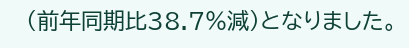(前年同期比38.7%減)となりました。